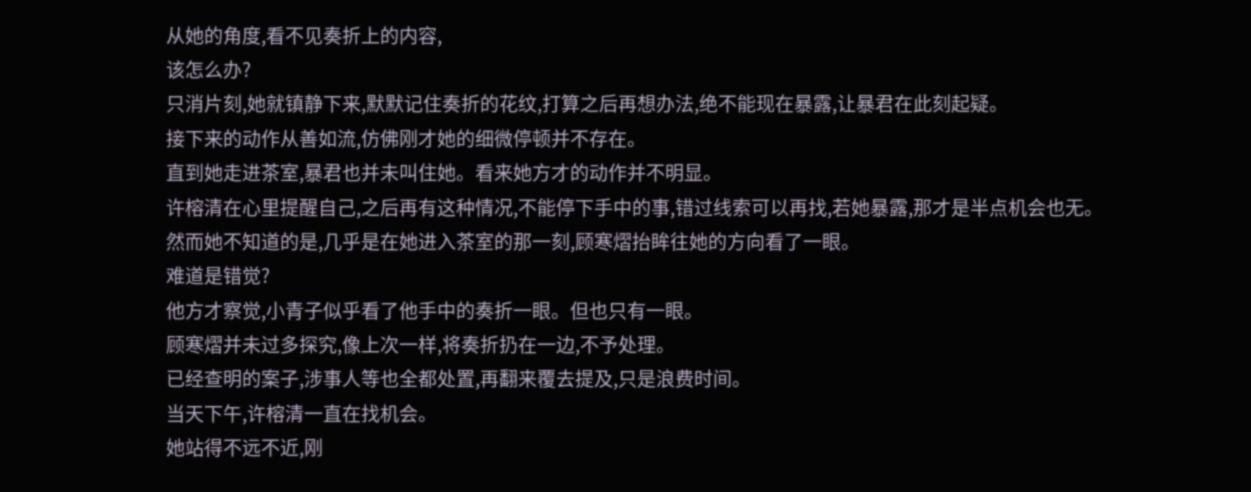从她的角度,看不见奏折上的内容,
该怎么办?
只消片刻,她就镇静下来,默默记住奏折的花纹,打算之后再想办法,绝不能现在暴露,让暴君在此刻起疑。
接下来的动作从善如流,仿佛刚才她的细微停顿并不存在。
直到她走进茶室,暴君也并未叫住她。看来她方才的动作并不明显。
许榕清在心里提醒自己,之后再有这种情况,不能停下手中的事,错过线索可以再找,若她暴露,那才是半点机会也无。
然而她不知道的是,几乎是在她进入茶室的那一刻,顾寒熠抬眸往她的方向看了一眼。
难道是错觉?
他方才察觉,小青子似乎看了他手中的奏折一眼。但也只有一眼。
顾寒熠并未过多探究,像上次一样,将奏折扔在一边,不予处理。
已经查明的案子,涉事人等也全都处置,再翻来覆去提及,只是浪费时间。
当天下午,许榕清一直在找机会。
她站得不远不近,刚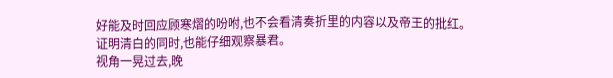好能及时回应顾寒熠的吩咐,也不会看清奏折里的内容以及帝王的批红。
证明清白的同时,也能仔细观察暴君。
视角一晃过去,晚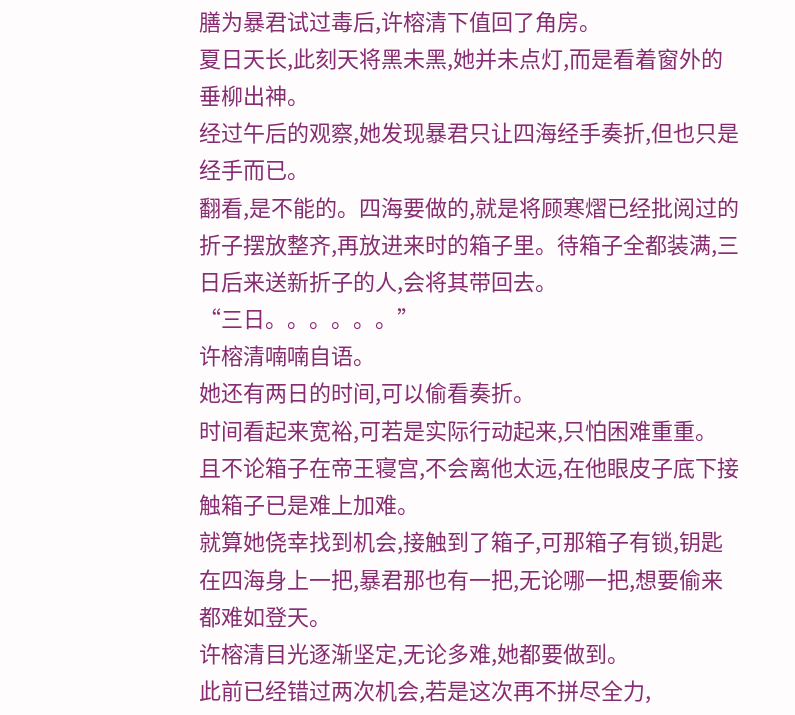膳为暴君试过毒后,许榕清下值回了角房。
夏日天长,此刻天将黑未黑,她并未点灯,而是看着窗外的垂柳出神。
经过午后的观察,她发现暴君只让四海经手奏折,但也只是经手而已。
翻看,是不能的。四海要做的,就是将顾寒熠已经批阅过的折子摆放整齐,再放进来时的箱子里。待箱子全都装满,三日后来送新折子的人,会将其带回去。
“三日。。。。。。”
许榕清喃喃自语。
她还有两日的时间,可以偷看奏折。
时间看起来宽裕,可若是实际行动起来,只怕困难重重。
且不论箱子在帝王寝宫,不会离他太远,在他眼皮子底下接触箱子已是难上加难。
就算她侥幸找到机会,接触到了箱子,可那箱子有锁,钥匙在四海身上一把,暴君那也有一把,无论哪一把,想要偷来都难如登天。
许榕清目光逐渐坚定,无论多难,她都要做到。
此前已经错过两次机会,若是这次再不拼尽全力,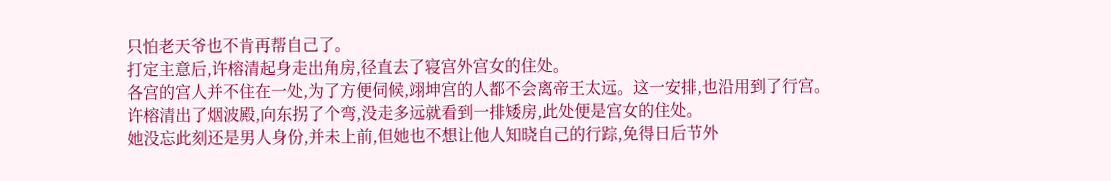只怕老天爷也不肯再帮自己了。
打定主意后,许榕清起身走出角房,径直去了寝宫外宫女的住处。
各宫的宫人并不住在一处,为了方便伺候,翊坤宫的人都不会离帝王太远。这一安排,也沿用到了行宫。
许榕清出了烟波殿,向东拐了个弯,没走多远就看到一排矮房,此处便是宫女的住处。
她没忘此刻还是男人身份,并未上前,但她也不想让他人知晓自己的行踪,免得日后节外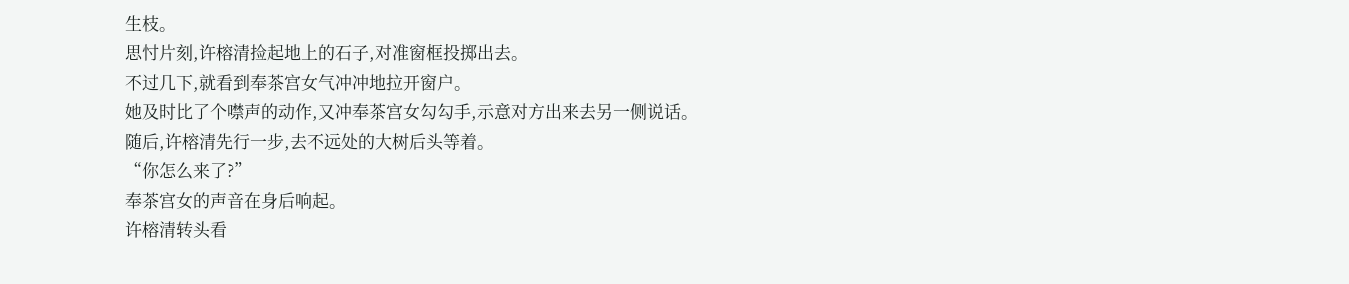生枝。
思忖片刻,许榕清捡起地上的石子,对准窗框投掷出去。
不过几下,就看到奉茶宫女气冲冲地拉开窗户。
她及时比了个噤声的动作,又冲奉茶宫女勾勾手,示意对方出来去另一侧说话。
随后,许榕清先行一步,去不远处的大树后头等着。
“你怎么来了?”
奉茶宫女的声音在身后响起。
许榕清转头看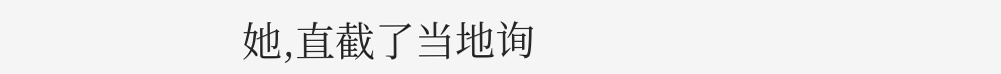她,直截了当地询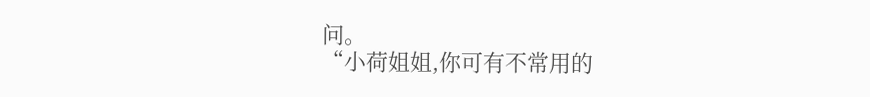问。
“小荷姐姐,你可有不常用的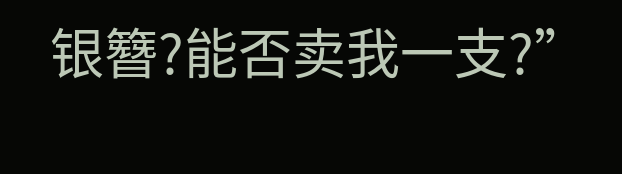银簪?能否卖我一支?”